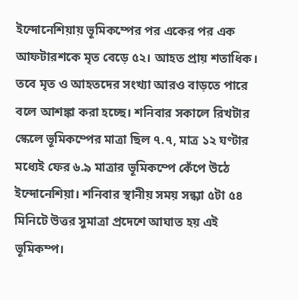ইন্দোনেশিয়ায় ভূমিকম্পের পর একের পর এক আফটারশকে মৃত বেড়ে ৫২। আহত প্রায় শতাধিক। তবে মৃত ও আহতদের সংখ্যা আরও বাড়তে পারে বলে আশঙ্কা করা হচ্ছে। শনিবার সকালে রিখটার স্কেলে ভূমিকম্পের মাত্রা ছিল ৭.৭, মাত্র ১২ ঘণ্টার মধ্যেই ফের ৬.৯ মাত্রার ভূমিকম্পে কেঁপে উঠে ইন্দোনেশিয়া। শনিবার স্থানীয় সময় সন্ধ্যা ৫টা ৫৪ মিনিটে উত্তর সুমাত্রা প্রদেশে আঘাত হয় এই ভূমিকম্প।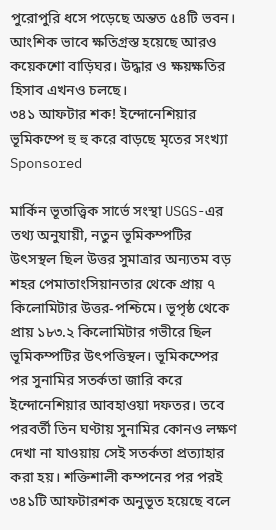পুরোপুরি ধসে পড়েছে অন্তত ৫৪টি ভবন। আংশিক ভাবে ক্ষতিগ্রস্ত হয়েছে আরও কয়েকশো বাড়িঘর। উদ্ধার ও ক্ষয়ক্ষতির হিসাব এখনও চলছে।
৩৪১ আফটার শক! ইন্দোনেশিয়ার ভূমিকম্পে হু হু করে বাড়ছে মৃতের সংখ্যা
Sponsored

মার্কিন ভূতাত্ত্বিক সার্ভে সংস্থা USGS-এর তথ্য অনুযায়ী, নতুন ভূমিকম্পটির উৎসস্থল ছিল উত্তর সুমাত্রার অন্যতম বড় শহর পেমাতাংসিয়ানতার থেকে প্রায় ৭ কিলোমিটার উত্তর-পশ্চিমে। ভূপৃষ্ঠ থেকে প্রায় ১৮৩.২ কিলোমিটার গভীরে ছিল ভূমিকম্পটির উৎপত্তিস্থল। ভূমিকম্পের পর সুনামির সতর্কতা জারি করে ইন্দোনেশিয়ার আবহাওয়া দফতর। তবে পরবর্তী তিন ঘণ্টায় সুনামির কোনও লক্ষণ দেখা না যাওয়ায় সেই সতর্কতা প্রত্যাহার করা হয়। শক্তিশালী কম্পনের পর পরই ৩৪১টি আফটারশক অনুভূত হয়েছে বলে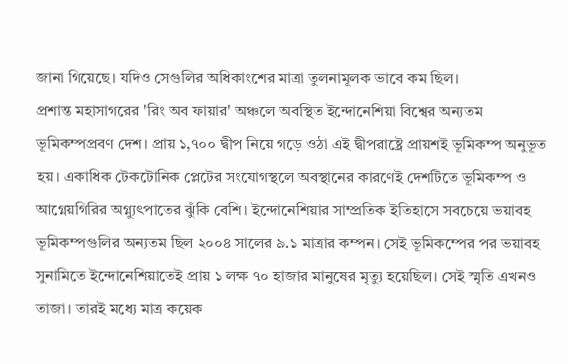জানা গিয়েছে। যদিও সেগুলির অধিকাংশের মাত্রা তুলনামূলক ভাবে কম ছিল।
প্রশান্ত মহাসাগরের 'রিং অব ফায়ার' অঞ্চলে অবস্থিত ইন্দোনেশিয়া বিশ্বের অন্যতম ভূমিকম্পপ্রবণ দেশ। প্রায় ১,৭০০ দ্বীপ নিয়ে গড়ে ওঠা এই দ্বীপরাষ্ট্রে প্রায়শই ভূমিকম্প অনুভূত হয়। একাধিক টেকটোনিক প্লেটের সংযোগস্থলে অবস্থানের কারণেই দেশটিতে ভূমিকম্প ও আগ্নেয়গিরির অগ্ন্যুৎপাতের ঝুঁকি বেশি। ইন্দোনেশিয়ার সাম্প্রতিক ইতিহাসে সবচেয়ে ভয়াবহ ভূমিকম্পগুলির অন্যতম ছিল ২০০৪ সালের ৯.১ মাত্রার কম্পন। সেই ভূমিকম্পের পর ভয়াবহ সুনামিতে ইন্দোনেশিয়াতেই প্রায় ১ লক্ষ ৭০ হাজার মানুষের মৃত্যু হয়েছিল। সেই স্মৃতি এখনও তাজা। তারই মধ্যে মাত্র কয়েক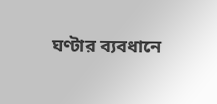ঘণ্টার ব্যবধানে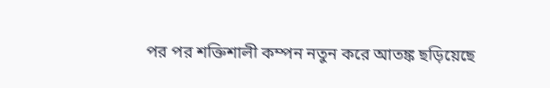পর পর শক্তিশালী কম্পন নতুন করে আতঙ্ক ছড়িয়েছে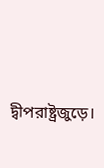দ্বীপরাষ্ট্রজুড়ে।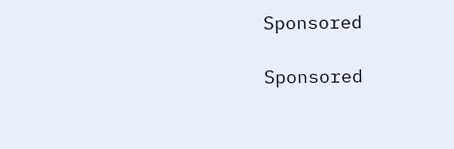Sponsored

Sponsored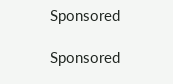Sponsored

Sponsored